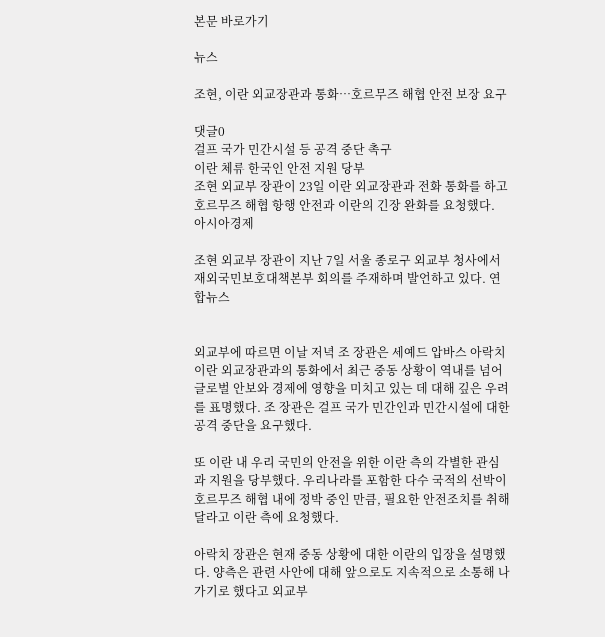본문 바로가기

뉴스

조현, 이란 외교장관과 통화…호르무즈 해협 안전 보장 요구

댓글0
걸프 국가 민간시설 등 공격 중단 촉구
이란 체류 한국인 안전 지원 당부
조현 외교부 장관이 23일 이란 외교장관과 전화 통화를 하고 호르무즈 해협 항행 안전과 이란의 긴장 완화를 요청했다.
아시아경제

조현 외교부 장관이 지난 7일 서울 종로구 외교부 청사에서 재외국민보호대책본부 회의를 주재하며 발언하고 있다. 연합뉴스


외교부에 따르면 이날 저녁 조 장관은 세예드 압바스 아락치 이란 외교장관과의 통화에서 최근 중동 상황이 역내를 넘어 글로벌 안보와 경제에 영향을 미치고 있는 데 대해 깊은 우려를 표명했다. 조 장관은 걸프 국가 민간인과 민간시설에 대한 공격 중단을 요구했다.

또 이란 내 우리 국민의 안전을 위한 이란 측의 각별한 관심과 지원을 당부했다. 우리나라를 포함한 다수 국적의 선박이 호르무즈 해협 내에 정박 중인 만큼, 필요한 안전조치를 취해달라고 이란 측에 요청했다.

아락치 장관은 현재 중동 상황에 대한 이란의 입장을 설명했다. 양측은 관련 사안에 대해 앞으로도 지속적으로 소통해 나가기로 했다고 외교부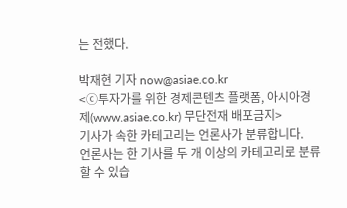는 전했다.

박재현 기자 now@asiae.co.kr
<ⓒ투자가를 위한 경제콘텐츠 플랫폼, 아시아경제(www.asiae.co.kr) 무단전재 배포금지>
기사가 속한 카테고리는 언론사가 분류합니다.
언론사는 한 기사를 두 개 이상의 카테고리로 분류할 수 있습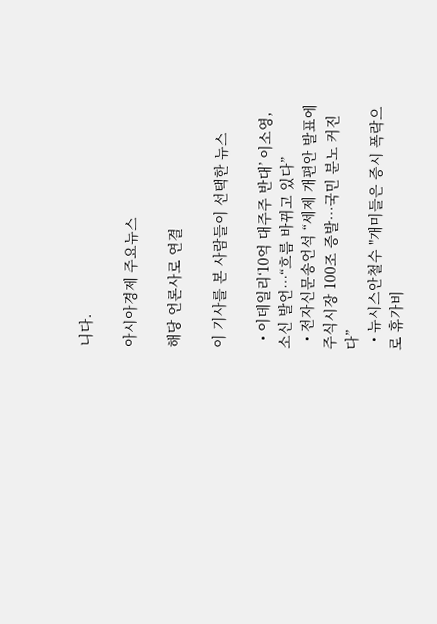니다.

아시아경제 주요뉴스

해당 언론사로 연결

이 기사를 본 사람들이 선택한 뉴스

  • 이데일리‘10억 대주주 반대’ 이소영, 소신 발언…“흐름 바뀌고 있다”
  • 전자신문송언석 “세제 개편안 발표에 주식시장 100조 증발…국민 분노 커진다”
  • 뉴시스안철수 "개미들은 증시 폭락으로 휴가비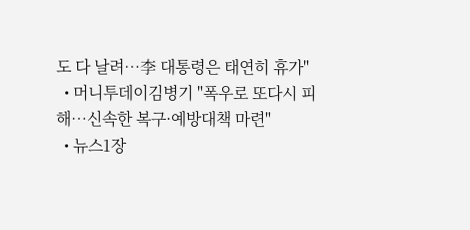도 다 날려…李 대통령은 태연히 휴가"
  • 머니투데이김병기 "폭우로 또다시 피해…신속한 복구·예방대책 마련"
  • 뉴스1장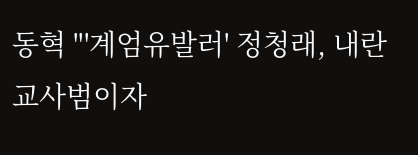동혁 "'계엄유발러' 정청래, 내란 교사범이자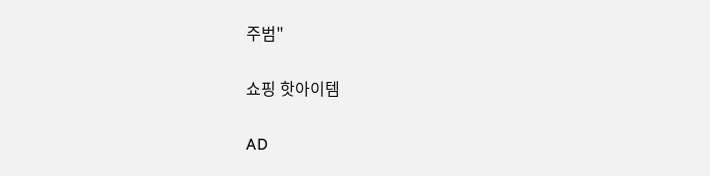주범"

쇼핑 핫아이템

AD